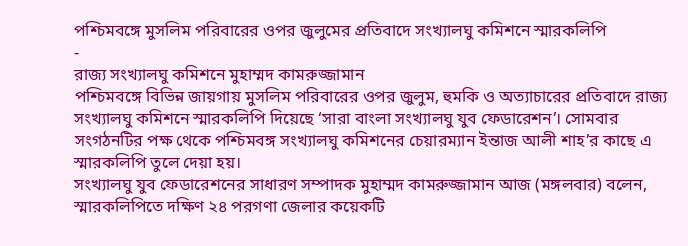পশ্চিমবঙ্গে মুসলিম পরিবারের ওপর জুলুমের প্রতিবাদে সংখ্যালঘু কমিশনে স্মারকলিপি
-
রাজ্য সংখ্যালঘু কমিশনে মুহাম্মদ কামরুজ্জামান
পশ্চিমবঙ্গে বিভিন্ন জায়গায় মুসলিম পরিবারের ওপর জুলুম, হুমকি ও অত্যাচারের প্রতিবাদে রাজ্য সংখ্যালঘু কমিশনে স্মারকলিপি দিয়েছে ‘সারা বাংলা সংখ্যালঘু যুব ফেডারেশন’। সোমবার সংগঠনটির পক্ষ থেকে পশ্চিমবঙ্গ সংখ্যালঘু কমিশনের চেয়ারম্যান ইন্তাজ আলী শাহ’র কাছে এ স্মারকলিপি তুলে দেয়া হয়।
সংখ্যালঘু যুব ফেডারেশনের সাধারণ সম্পাদক মুহাম্মদ কামরুজ্জামান আজ (মঙ্গলবার) বলেন, স্মারকলিপিতে দক্ষিণ ২৪ পরগণা জেলার কয়েকটি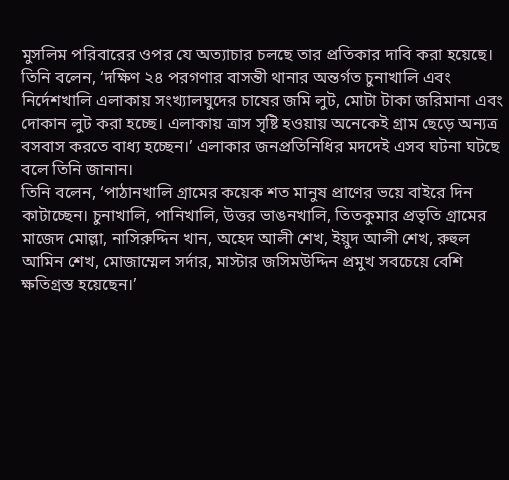মুসলিম পরিবারের ওপর যে অত্যাচার চলছে তার প্রতিকার দাবি করা হয়েছে।
তিনি বলেন, ‘দক্ষিণ ২৪ পরগণার বাসন্তী থানার অন্তর্গত চুনাখালি এবং নির্দেশখালি এলাকায় সংখ্যালঘুদের চাষের জমি লুট, মোটা টাকা জরিমানা এবং দোকান লুট করা হচ্ছে। এলাকায় ত্রাস সৃষ্টি হওয়ায় অনেকেই গ্রাম ছেড়ে অন্যত্র বসবাস করতে বাধ্য হচ্ছেন।’ এলাকার জনপ্রতিনিধির মদদেই এসব ঘটনা ঘটছে বলে তিনি জানান।
তিনি বলেন, ‘পাঠানখালি গ্রামের কয়েক শত মানুষ প্রাণের ভয়ে বাইরে দিন কাটাচ্ছেন। চুনাখালি, পানিখালি, উত্তর ভাঙনখালি, তিতকুমার প্রভৃতি গ্রামের মাজেদ মোল্লা, নাসিরুদ্দিন খান, অহেদ আলী শেখ, ইয়ুদ আলী শেখ, রুহুল আমিন শেখ, মোজাম্মেল সর্দার, মাস্টার জসিমউদ্দিন প্রমুখ সবচেয়ে বেশি ক্ষতিগ্রস্ত হয়েছেন।’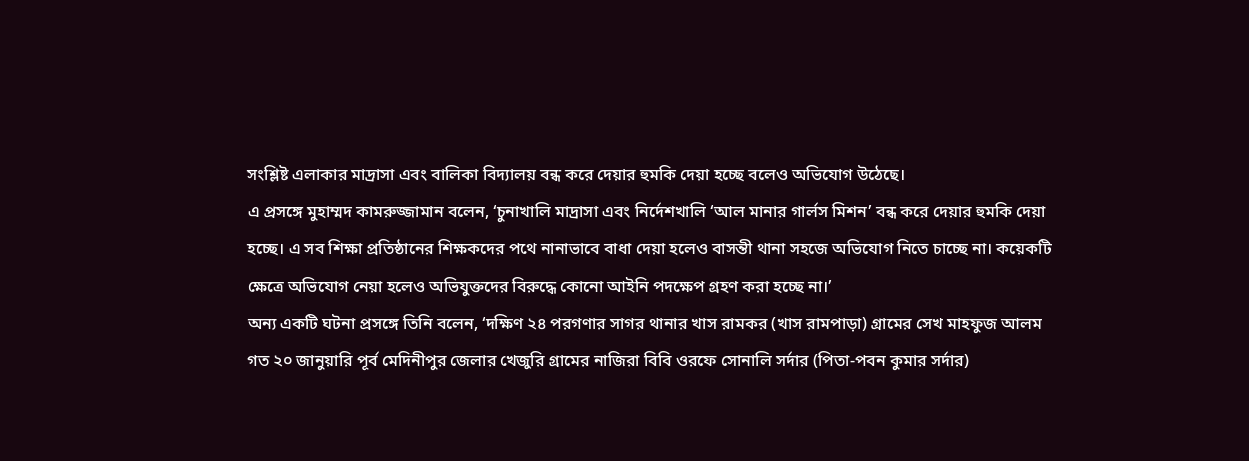সংশ্লিষ্ট এলাকার মাদ্রাসা এবং বালিকা বিদ্যালয় বন্ধ করে দেয়ার হুমকি দেয়া হচ্ছে বলেও অভিযোগ উঠেছে।
এ প্রসঙ্গে মুহাম্মদ কামরুজ্জামান বলেন, ‘চুনাখালি মাদ্রাসা এবং নির্দেশখালি ‘আল মানার গার্লস মিশন’ বন্ধ করে দেয়ার হুমকি দেয়া হচ্ছে। এ সব শিক্ষা প্রতিষ্ঠানের শিক্ষকদের পথে নানাভাবে বাধা দেয়া হলেও বাসন্তী থানা সহজে অভিযোগ নিতে চাচ্ছে না। কয়েকটি ক্ষেত্রে অভিযোগ নেয়া হলেও অভিযুক্তদের বিরুদ্ধে কোনো আইনি পদক্ষেপ গ্রহণ করা হচ্ছে না।’
অন্য একটি ঘটনা প্রসঙ্গে তিনি বলেন, ‘দক্ষিণ ২৪ পরগণার সাগর থানার খাস রামকর (খাস রামপাড়া) গ্রামের সেখ মাহফুজ আলম গত ২০ জানুয়ারি পূর্ব মেদিনীপুর জেলার খেজুরি গ্রামের নাজিরা বিবি ওরফে সোনালি সর্দার (পিতা-পবন কুমার সর্দার)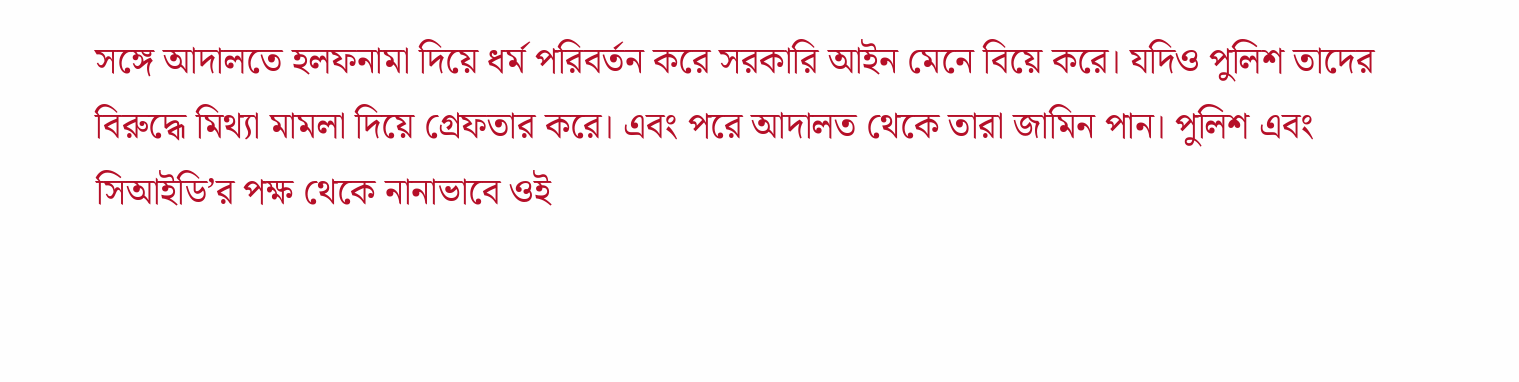সঙ্গে আদালতে হলফনামা দিয়ে ধর্ম পরিবর্তন করে সরকারি আইন মেনে বিয়ে করে। যদিও পুলিশ তাদের বিরুদ্ধে মিথ্যা মামলা দিয়ে গ্রেফতার করে। এবং পরে আদালত থেকে তারা জামিন পান। পুলিশ এবং সিআইডি’র পক্ষ থেকে নানাভাবে ওই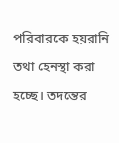পরিবারকে হয়রানি তথা হেনস্থা করা হচ্ছে। তদন্তের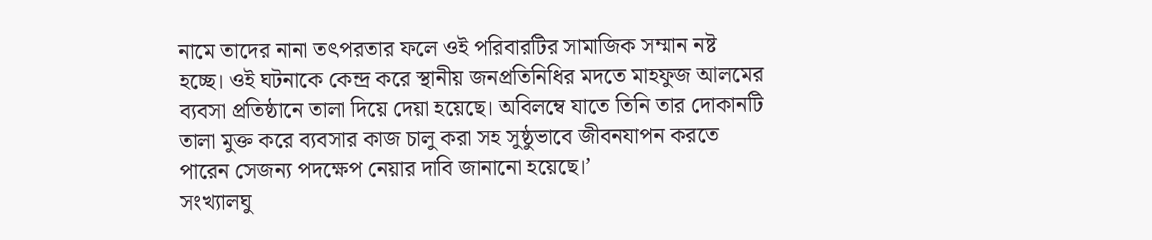নামে তাদের নানা তৎপরতার ফলে ওই পরিবারটির সামাজিক সম্মান নষ্ট হচ্ছে। ওই ঘটনাকে কেন্দ্র করে স্থানীয় জনপ্রতিনিধির মদতে মাহফুজ আলমের ব্যবসা প্রতিষ্ঠানে তালা দিয়ে দেয়া হয়েছে। অবিলম্বে যাতে তিনি তার দোকানটি তালা মুক্ত করে ব্যবসার কাজ চালু করা সহ সুষ্ঠুভাবে জীবনযাপন করতে পারেন সেজন্য পদক্ষেপ নেয়ার দাবি জানানো হয়েছে।’
সংখ্যালঘু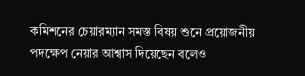কমিশনের চেয়ারম্যান সমস্ত বিষয় শুনে প্রয়োজনীয় পদক্ষেপ নেয়ার আশ্বাস দিয়েছেন বলেও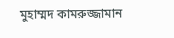মুহাম্মদ কামরুজ্জামান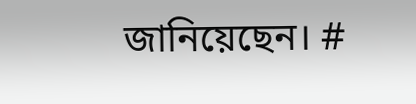জানিয়েছেন। #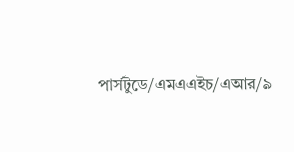পার্সটুডে/এমএএইচ/এআর/৯